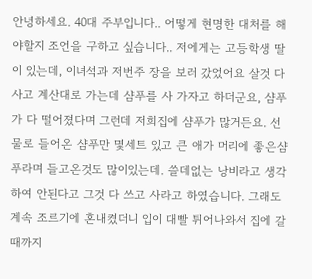안녕하세요. 40대 주부입니다.. 어떻게 현명한 대처를 해야할지 조언을 구하고 싶습니다.. 저에게는 고등학생 딸이 있는데, 이녀석과 저번주 장을 보러 갔었어요 살것 다 사고 계산대로 가는데 샴푸를 사 가자고 하더군요, 샴푸가 다 떨어졌다며 그런데 저희집에 샴푸가 많거든요. 선물로 들어온 샴푸만 몇세트 있고 큰 애가 머리에 좋은샴푸라며 들고온것도 많이있는데. 쓸데없는 낭비라고 생각하여 안된다고 그것 다 쓰고 사라고 하였습니다. 그래도 계속 조르기에 혼내켰더니 입이 대빨 튀어나와서 집에 갈 때까지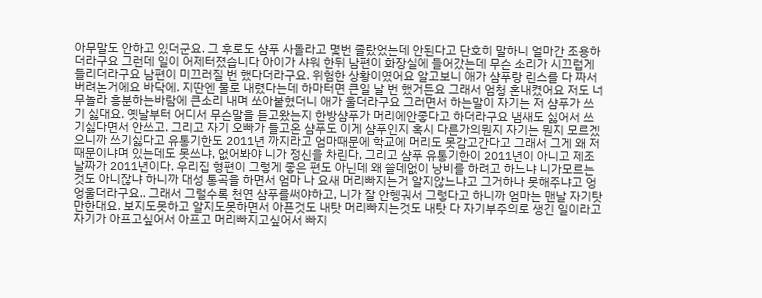아무말도 안하고 있더군요. 그 후로도 샴푸 사돌라고 몇번 졸랐었는데 안된다고 단호히 말하니 얼마간 조용하더라구요 그런데 일이 어제터졌습니다 아이가 샤워 한뒤 남편이 화장실에 들어갔는데 무슨 소리가 시끄럽게 들리더라구요 남편이 미끄러질 번 했다더라구요. 위험한 상황이였어요 알고보니 애가 샴푸랑 린스를 다 짜서 버려논거에요 바닥에. 지딴엔 물로 내렸다는데 하마터면 큰일 날 번 했거든요 그래서 엄청 혼내켰어요 저도 너무놀라 흥분하는바람에 큰소리 내며 쏘아붙혔더니 애가 울더라구요 그러면서 하는말이 자기는 저 샴푸가 쓰기 싫대요. 옛날부터 어디서 무슨말을 듣고왔는지 한방샴푸가 머리에안좋다고 하더라구요 냄새도 싫어서 쓰기싫다면서 안쓰고. 그리고 자기 오빠가 들고온 샴푸도 이게 샴푸인지 혹시 다른가의뭔지 자기는 뭔지 모르겠으니까 쓰기싫다고 유통기한도 2011년 까지라고 엄마때문에 학교에 머리도 못감고간다고 그래서 그게 왜 저 때문이냐며 있는데도 못쓰냐, 없어봐야 니가 정신을 차린다, 그리고 샴푸 유통기한이 2011년이 아니고 제조날짜가 2011년이다. 우리집 형편이 그렇게 좋은 편도 아닌데 왜 쓸데없이 낭비를 하려고 하느냐 니가모르는것도 아니잖냐 하니까 대성 통곡을 하면서 엄마 나 요새 머리빠지는거 알지않느냐고 그거하나 못해주냐고 엉엉울더라구요.. 그래서 그럴수록 천연 샴푸를써야하고, 니가 잘 안헹궈서 그렇다고 하니까 엄마는 맨날 자기탓만한대요. 보지도못하고 알지도못하면서 아픈것도 내탓 머리빠지는것도 내탓 다 자기부주의로 생긴 일이라고 자기가 아프고싶어서 아프고 머리빠지고싶어서 빠지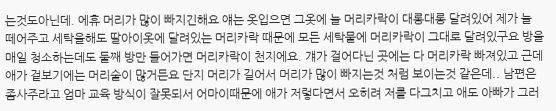는것도아닌데. 에휴 머리가 많이 빠지긴해요 얘는 옷입으면 그옷에 늘 머리카락이 대롱대롱 달려있어 제가 늘 떼어주고 세탁을해도 딸아이옷에 달려있는 머리카락 때문에 모든 세탁물에 머리카락이 그대로 달려있구요 방을 매일 청소하는데도 둘째 방만 들어가면 머리카락이 천지에요. 걔가 걸어다닌 곳에는 다 머리카락 빠져있고 근데 애가 겉보기에는 머리숱이 많거든요 단지 머리가 길어서 머리가 많이 빠지는것 처럼 보이는것 같은데.. 남편은 좀사주라고 엄마 교육 방식이 잘못되서 어마이때문에 애가 저렇다면서 오히려 저를 다그치고 애도 아빠가 그러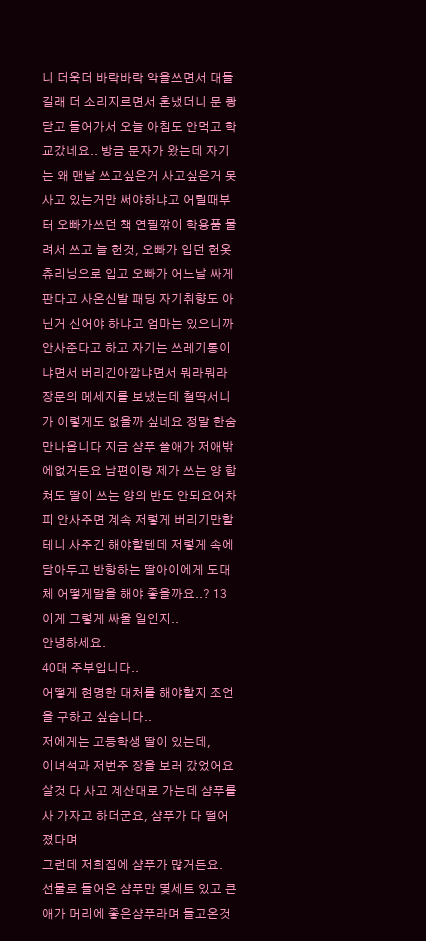니 더욱더 바락바락 악을쓰면서 대들길래 더 소리지르면서 혼냈더니 문 쾅 닫고 들어가서 오늘 아침도 안먹고 학교갔네요.. 방금 문자가 왔는데 자기는 왜 맨날 쓰고싶은거 사고싶은거 못사고 있는거만 써야하냐고 어릴때부터 오빠가쓰던 책 연필깎이 학용품 물려서 쓰고 늘 헌것, 오빠가 입던 헌옷 츄리닝으로 입고 오빠가 어느날 싸게판다고 사온신발 패딩 자기취향도 아닌거 신어야 하냐고 엄마는 있으니까 안사준다고 하고 자기는 쓰레기통이냐면서 버리긴아깝냐면서 뭐라뭐라 장문의 메세지를 보냈는데 철딱서니가 이렇게도 없을까 싶네요 정말 한숨만나옵니다 지금 샴푸 쓸애가 저애밖에없거든요 남편이랑 제가 쓰는 양 합쳐도 딸이 쓰는 양의 반도 안되요어차피 안사주면 계속 저렇게 버리기만할테니 사주긴 해야할텐데 저렇게 속에 담아두고 반항하는 딸아이에게 도대체 어떻게말을 해야 좋을까요..? 13
이게 그렇게 싸울 일인지..
안녕하세요.
40대 주부입니다..
어떻게 현명한 대처를 해야할지 조언을 구하고 싶습니다..
저에게는 고등학생 딸이 있는데,
이녀석과 저번주 장을 보러 갔었어요
살것 다 사고 계산대로 가는데 샴푸를 사 가자고 하더군요, 샴푸가 다 떨어졌다며
그런데 저희집에 샴푸가 많거든요. 선물로 들어온 샴푸만 몇세트 있고 큰 애가 머리에 좋은샴푸라며 들고온것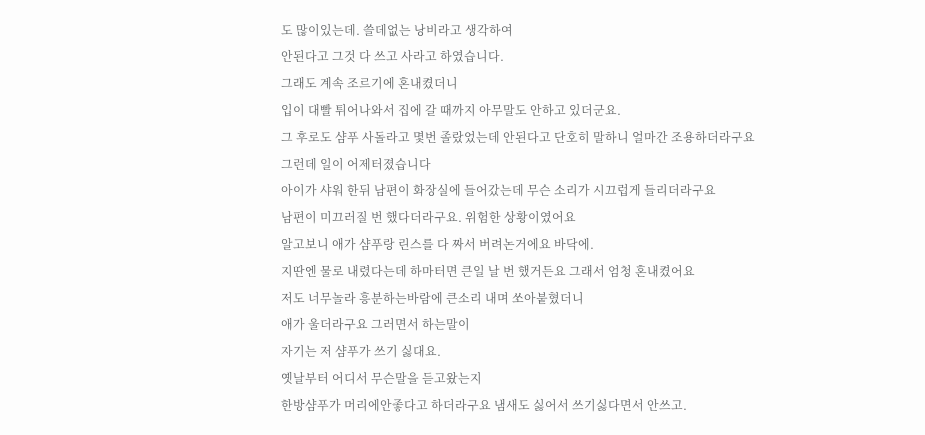도 많이있는데. 쓸데없는 낭비라고 생각하여
안된다고 그것 다 쓰고 사라고 하였습니다.
그래도 계속 조르기에 혼내켰더니
입이 대빨 튀어나와서 집에 갈 때까지 아무말도 안하고 있더군요.
그 후로도 샴푸 사돌라고 몇번 졸랐었는데 안된다고 단호히 말하니 얼마간 조용하더라구요
그런데 일이 어제터졌습니다
아이가 샤워 한뒤 남편이 화장실에 들어갔는데 무슨 소리가 시끄럽게 들리더라구요
남편이 미끄러질 번 했다더라구요. 위험한 상황이였어요
알고보니 애가 샴푸랑 린스를 다 짜서 버려논거에요 바닥에.
지딴엔 물로 내렸다는데 하마터면 큰일 날 번 했거든요 그래서 엄청 혼내켰어요
저도 너무놀라 흥분하는바람에 큰소리 내며 쏘아붙혔더니
애가 울더라구요 그러면서 하는말이
자기는 저 샴푸가 쓰기 싫대요.
옛날부터 어디서 무슨말을 듣고왔는지
한방샴푸가 머리에안좋다고 하더라구요 냄새도 싫어서 쓰기싫다면서 안쓰고.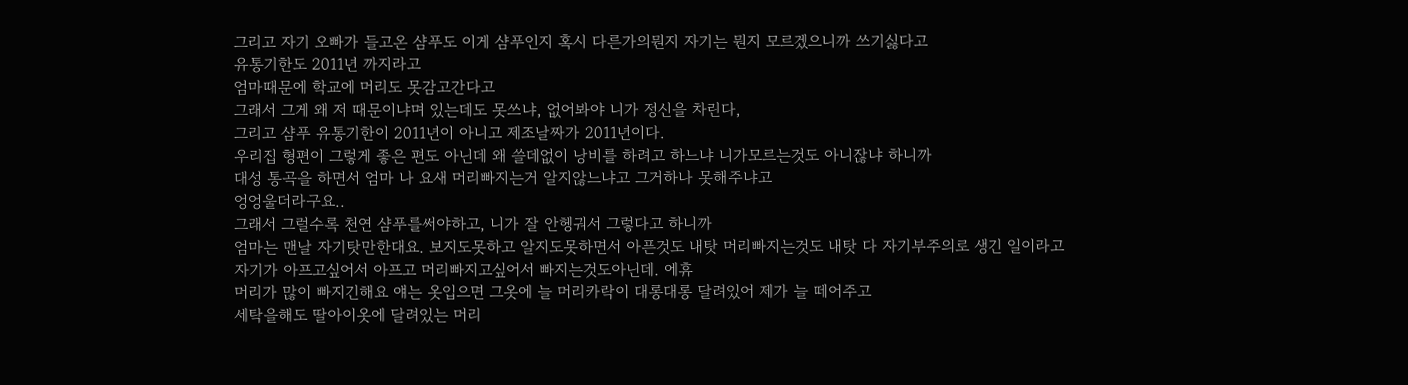그리고 자기 오빠가 들고온 샴푸도 이게 샴푸인지 혹시 다른가의뭔지 자기는 뭔지 모르겠으니까 쓰기싫다고
유통기한도 2011년 까지라고
엄마때문에 학교에 머리도 못감고간다고
그래서 그게 왜 저 때문이냐며 있는데도 못쓰냐, 없어봐야 니가 정신을 차린다,
그리고 샴푸 유통기한이 2011년이 아니고 제조날짜가 2011년이다.
우리집 형편이 그렇게 좋은 편도 아닌데 왜 쓸데없이 낭비를 하려고 하느냐 니가모르는것도 아니잖냐 하니까
대성 통곡을 하면서 엄마 나 요새 머리빠지는거 알지않느냐고 그거하나 못해주냐고
엉엉울더라구요..
그래서 그럴수록 천연 샴푸를써야하고, 니가 잘 안헹궈서 그렇다고 하니까
엄마는 맨날 자기탓만한대요. 보지도못하고 알지도못하면서 아픈것도 내탓 머리빠지는것도 내탓 다 자기부주의로 생긴 일이라고
자기가 아프고싶어서 아프고 머리빠지고싶어서 빠지는것도아닌데. 에휴
머리가 많이 빠지긴해요 얘는 옷입으면 그옷에 늘 머리카락이 대롱대롱 달려있어 제가 늘 떼어주고
세탁을해도 딸아이옷에 달려있는 머리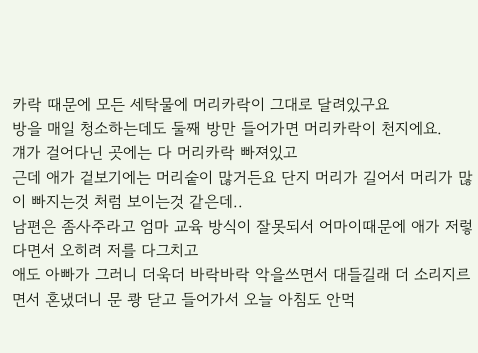카락 때문에 모든 세탁물에 머리카락이 그대로 달려있구요
방을 매일 청소하는데도 둘째 방만 들어가면 머리카락이 천지에요.
걔가 걸어다닌 곳에는 다 머리카락 빠져있고
근데 애가 겉보기에는 머리숱이 많거든요 단지 머리가 길어서 머리가 많이 빠지는것 처럼 보이는것 같은데..
남편은 좀사주라고 엄마 교육 방식이 잘못되서 어마이때문에 애가 저렇다면서 오히려 저를 다그치고
애도 아빠가 그러니 더욱더 바락바락 악을쓰면서 대들길래 더 소리지르면서 혼냈더니 문 쾅 닫고 들어가서 오늘 아침도 안먹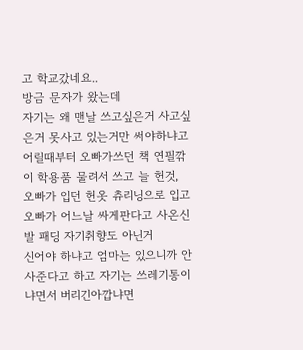고 학교갔네요..
방금 문자가 왔는데
자기는 왜 맨날 쓰고싶은거 사고싶은거 못사고 있는거만 써야하냐고
어릴때부터 오빠가쓰던 책 연필깎이 학용품 물려서 쓰고 늘 헌것, 오빠가 입던 헌옷 츄리닝으로 입고 오빠가 어느날 싸게판다고 사온신발 패딩 자기취향도 아닌거
신어야 하냐고 엄마는 있으니까 안사준다고 하고 자기는 쓰레기통이냐면서 버리긴아깝냐면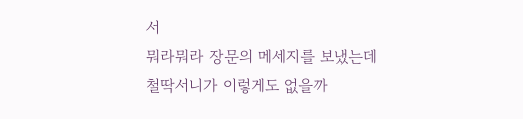서
뭐라뭐라 장문의 메세지를 보냈는데
철딱서니가 이렇게도 없을까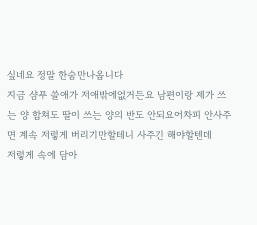싶네요 정말 한숨만나옵니다
지금 샴푸 쓸애가 저애밖에없거든요 남편이랑 제가 쓰는 양 합쳐도 딸이 쓰는 양의 반도 안되요어차피 안사주면 계속 저렇게 버리기만할테니 사주긴 해야할텐데
저렇게 속에 담아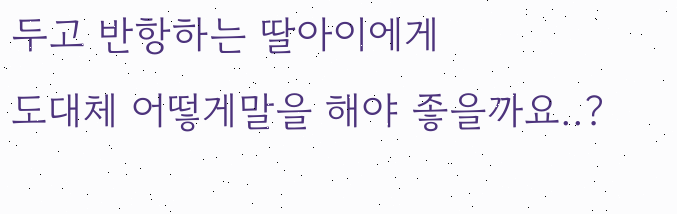두고 반항하는 딸아이에게
도대체 어떻게말을 해야 좋을까요..?